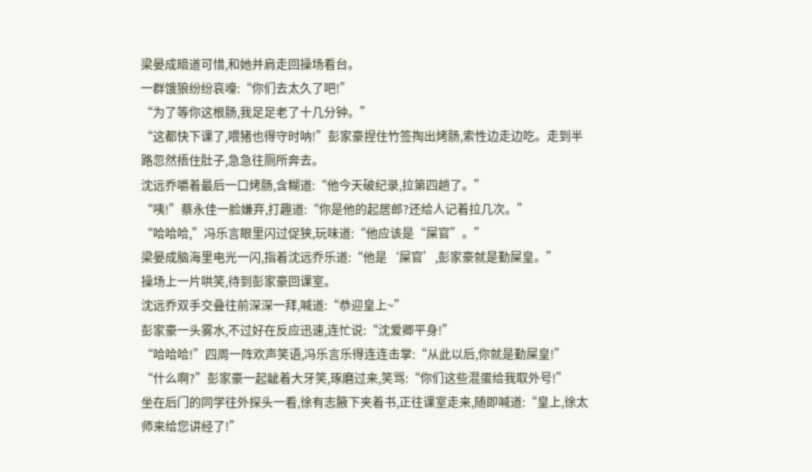梁晏成暗道可惜,和她并肩走回操场看台。
一群饿狼纷纷哀嚎:“你们去太久了吧!”
“为了等你这根肠,我足足老了十几分钟。”
“这都快下课了,喂猪也得守时呐!”彭家豪捏住竹签掏出烤肠,索性边走边吃。走到半路忽然捂住肚子,急急往厕所奔去。
沈远乔嚼着最后一口烤肠,含糊道:“他今天破纪录,拉第四趟了。”
“咦!”蔡永佳一脸嫌弃,打趣道:“你是他的起居郎?还给人记着拉几次。”
“哈哈哈,”冯乐言眼里闪过促狭,玩味道:“他应该是“屎官”。”
梁晏成脑海里电光一闪,指着沈远乔乐道:“他是‘屎官’,彭家豪就是勤屎皇。”
操场上一片哄笑,待到彭家豪回课室。
沈远乔双手交叠往前深深一拜,喊道:“恭迎皇上~”
彭家豪一头雾水,不过好在反应迅速,连忙说:“沈爱卿平身!”
“哈哈哈!”四周一阵欢声笑语,冯乐言乐得连连击掌:“从此以后,你就是勤屎皇!”
“什么啊?”彭家豪一起龇着大牙笑,琢磨过来,笑骂:“你们这些混蛋给我取外号!”
坐在后门的同学往外探头一看,徐有志腋下夹着书,正往课室走来,随即喊道:“皇上,徐太师来给您讲经了!”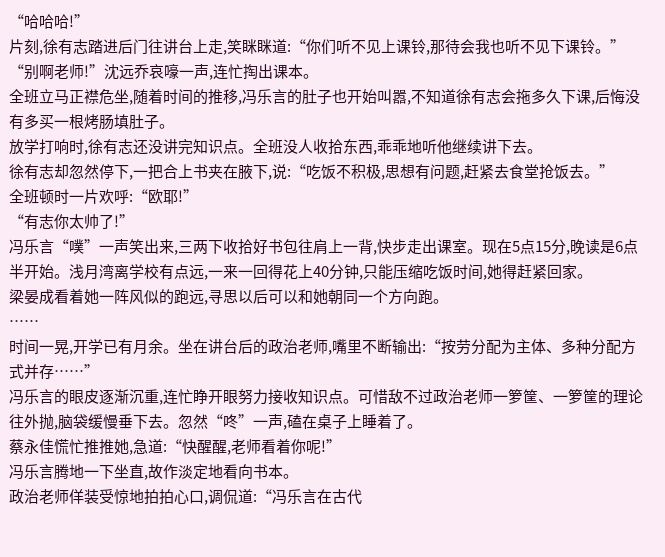“哈哈哈!”
片刻,徐有志踏进后门往讲台上走,笑眯眯道:“你们听不见上课铃,那待会我也听不见下课铃。”
“别啊老师!”沈远乔哀嚎一声,连忙掏出课本。
全班立马正襟危坐,随着时间的推移,冯乐言的肚子也开始叫嚣,不知道徐有志会拖多久下课,后悔没有多买一根烤肠填肚子。
放学打响时,徐有志还没讲完知识点。全班没人收拾东西,乖乖地听他继续讲下去。
徐有志却忽然停下,一把合上书夹在腋下,说:“吃饭不积极,思想有问题,赶紧去食堂抢饭去。”
全班顿时一片欢呼:“欧耶!”
“有志你太帅了!”
冯乐言“噗”一声笑出来,三两下收拾好书包往肩上一背,快步走出课室。现在5点15分,晚读是6点半开始。浅月湾离学校有点远,一来一回得花上40分钟,只能压缩吃饭时间,她得赶紧回家。
梁晏成看着她一阵风似的跑远,寻思以后可以和她朝同一个方向跑。
……
时间一晃,开学已有月余。坐在讲台后的政治老师,嘴里不断输出:“按劳分配为主体、多种分配方式并存……”
冯乐言的眼皮逐渐沉重,连忙睁开眼努力接收知识点。可惜敌不过政治老师一箩筐、一箩筐的理论往外抛,脑袋缓慢垂下去。忽然“咚”一声,磕在桌子上睡着了。
蔡永佳慌忙推推她,急道:“快醒醒,老师看着你呢!”
冯乐言腾地一下坐直,故作淡定地看向书本。
政治老师佯装受惊地拍拍心口,调侃道:“冯乐言在古代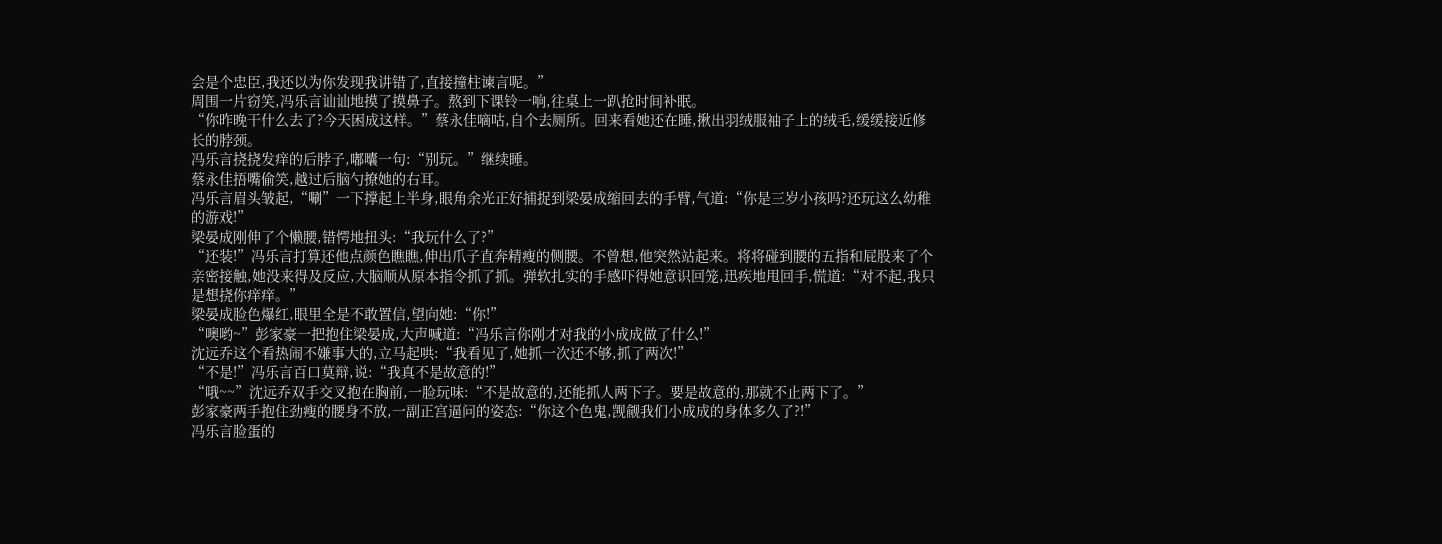会是个忠臣,我还以为你发现我讲错了,直接撞柱谏言呢。”
周围一片窃笑,冯乐言讪讪地摸了摸鼻子。熬到下课铃一响,往桌上一趴抢时间补眠。
“你昨晚干什么去了?今天困成这样。”蔡永佳嘀咕,自个去厕所。回来看她还在睡,揪出羽绒服袖子上的绒毛,缓缓接近修长的脖颈。
冯乐言挠挠发痒的后脖子,嘟囔一句:“别玩。”继续睡。
蔡永佳捂嘴偷笑,越过后脑勺撩她的右耳。
冯乐言眉头皱起,“唰”一下撑起上半身,眼角余光正好捕捉到梁晏成缩回去的手臂,气道:“你是三岁小孩吗?还玩这么幼稚的游戏!”
梁晏成刚伸了个懒腰,错愕地扭头:“我玩什么了?”
“还装!”冯乐言打算还他点颜色瞧瞧,伸出爪子直奔精瘦的侧腰。不曾想,他突然站起来。将将碰到腰的五指和屁股来了个亲密接触,她没来得及反应,大脑顺从原本指令抓了抓。弹软扎实的手感吓得她意识回笼,迅疾地甩回手,慌道:“对不起,我只是想挠你痒痒。”
梁晏成脸色爆红,眼里全是不敢置信,望向她:“你!”
“噢哟~”彭家豪一把抱住梁晏成,大声喊道:“冯乐言你刚才对我的小成成做了什么!”
沈远乔这个看热闹不嫌事大的,立马起哄:“我看见了,她抓一次还不够,抓了两次!”
“不是!”冯乐言百口莫辩,说:“我真不是故意的!”
“哦~~”沈远乔双手交叉抱在胸前,一脸玩味:“不是故意的,还能抓人两下子。要是故意的,那就不止两下了。”
彭家豪两手抱住劲瘦的腰身不放,一副正宫逼问的姿态:“你这个色鬼,觊觎我们小成成的身体多久了?!”
冯乐言脸蛋的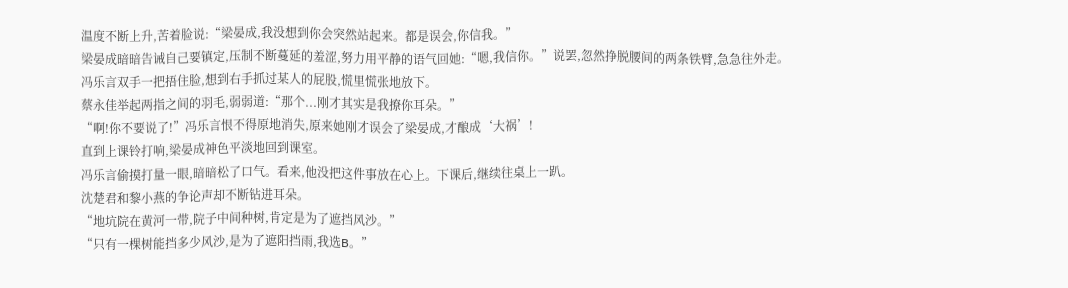温度不断上升,苦着脸说:“梁晏成,我没想到你会突然站起来。都是误会,你信我。”
梁晏成暗暗告诫自己要镇定,压制不断蔓延的羞涩,努力用平静的语气回她:“嗯,我信你。”说罢,忽然挣脱腰间的两条铁臂,急急往外走。
冯乐言双手一把捂住脸,想到右手抓过某人的屁股,慌里慌张地放下。
蔡永佳举起两指之间的羽毛,弱弱道:“那个...刚才其实是我撩你耳朵。”
“啊!你不要说了!”冯乐言恨不得原地消失,原来她刚才误会了梁晏成,才酿成‘大祸’!
直到上课铃打响,梁晏成神色平淡地回到课室。
冯乐言偷摸打量一眼,暗暗松了口气。看来,他没把这件事放在心上。下课后,继续往桌上一趴。
沈楚君和黎小燕的争论声却不断钻进耳朵。
“地坑院在黄河一带,院子中间种树,肯定是为了遮挡风沙。”
“只有一棵树能挡多少风沙,是为了遮阳挡雨,我选B。”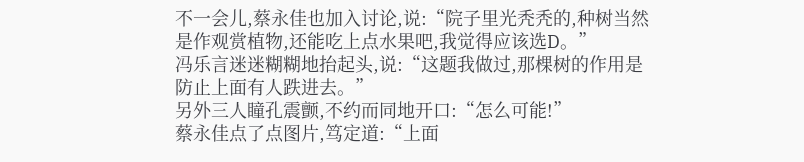不一会儿,蔡永佳也加入讨论,说:“院子里光秃秃的,种树当然是作观赏植物,还能吃上点水果吧,我觉得应该选D。”
冯乐言迷迷糊糊地抬起头,说:“这题我做过,那棵树的作用是防止上面有人跌进去。”
另外三人瞳孔震颤,不约而同地开口:“怎么可能!”
蔡永佳点了点图片,笃定道:“上面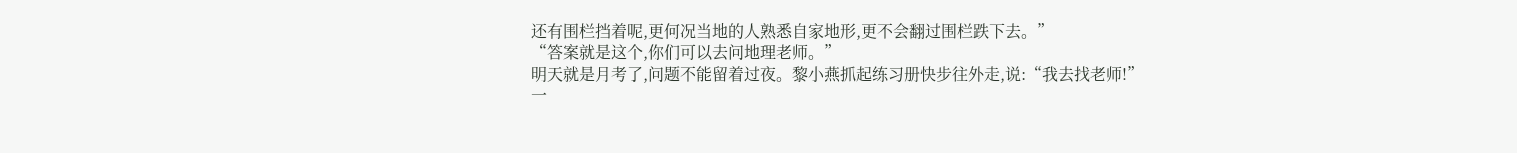还有围栏挡着呢,更何况当地的人熟悉自家地形,更不会翻过围栏跌下去。”
“答案就是这个,你们可以去问地理老师。”
明天就是月考了,问题不能留着过夜。黎小燕抓起练习册快步往外走,说:“我去找老师!”
一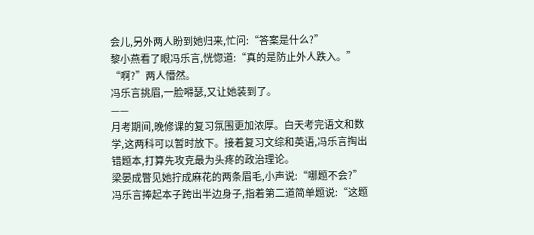会儿,另外两人盼到她归来,忙问:“答案是什么?”
黎小燕看了眼冯乐言,恍惚道:“真的是防止外人跌入。”
“啊?”两人懵然。
冯乐言挑眉,一脸嘚瑟,又让她装到了。
——
月考期间,晚修课的复习氛围更加浓厚。白天考完语文和数学,这两科可以暂时放下。接着复习文综和英语,冯乐言掏出错题本,打算先攻克最为头疼的政治理论。
梁晏成瞥见她拧成麻花的两条眉毛,小声说:“哪题不会?”
冯乐言捧起本子跨出半边身子,指着第二道简单题说:“这题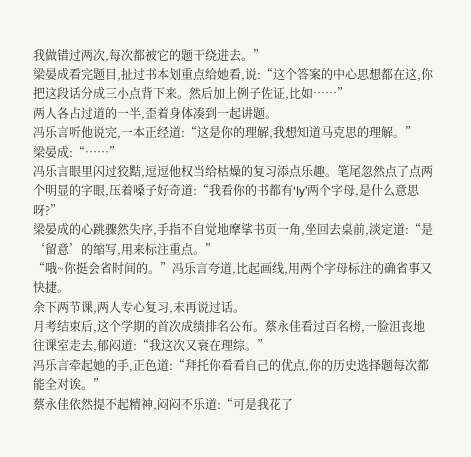我做错过两次,每次都被它的题干绕进去。”
梁晏成看完题目,扯过书本划重点给她看,说:“这个答案的中心思想都在这,你把这段话分成三小点背下来。然后加上例子佐证,比如……”
两人各占过道的一半,歪着身体凑到一起讲题。
冯乐言听他说完,一本正经道:“这是你的理解,我想知道马克思的理解。”
梁晏成:“……”
冯乐言眼里闪过狡黠,逗逗他权当给枯燥的复习添点乐趣。笔尾忽然点了点两个明显的字眼,压着嗓子好奇道:“我看你的书都有‘ly’两个字母,是什么意思呀?”
梁晏成的心跳骤然失序,手指不自觉地摩挲书页一角,坐回去桌前,淡定道:“是‘留意’的缩写,用来标注重点。”
“哦~你挺会省时间的。”冯乐言夸道,比起画线,用两个字母标注的确省事又快捷。
余下两节课,两人专心复习,未再说过话。
月考结束后,这个学期的首次成绩排名公布。蔡永佳看过百名榜,一脸沮丧地往课室走去,郁闷道:“我这次又衰在理综。”
冯乐言牵起她的手,正色道:“拜托你看看自己的优点,你的历史选择题每次都能全对诶。”
蔡永佳依然提不起精神,闷闷不乐道:“可是我花了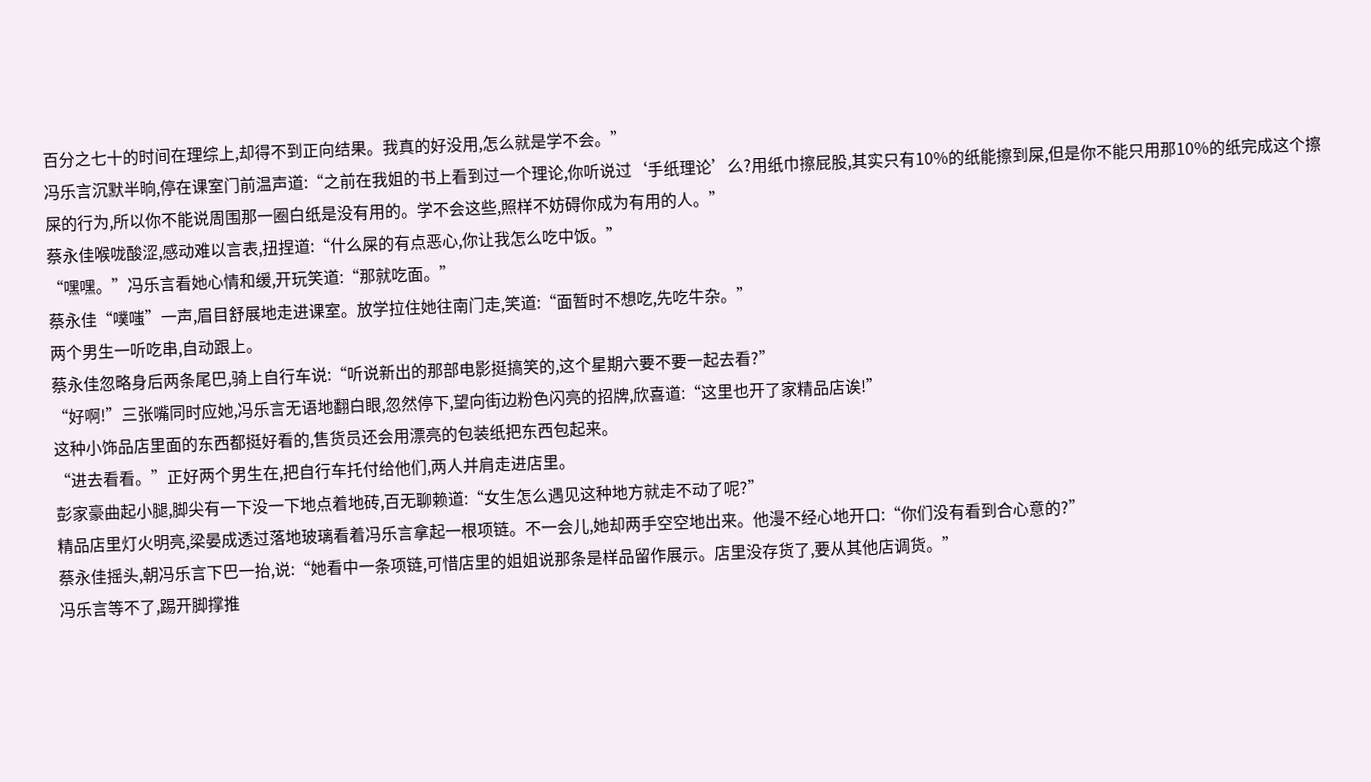百分之七十的时间在理综上,却得不到正向结果。我真的好没用,怎么就是学不会。”
冯乐言沉默半晌,停在课室门前温声道:“之前在我姐的书上看到过一个理论,你听说过‘手纸理论’么?用纸巾擦屁股,其实只有10%的纸能擦到屎,但是你不能只用那10%的纸完成这个擦屎的行为,所以你不能说周围那一圈白纸是没有用的。学不会这些,照样不妨碍你成为有用的人。”
蔡永佳喉咙酸涩,感动难以言表,扭捏道:“什么屎的有点恶心,你让我怎么吃中饭。”
“嘿嘿。”冯乐言看她心情和缓,开玩笑道:“那就吃面。”
蔡永佳“噗嗤”一声,眉目舒展地走进课室。放学拉住她往南门走,笑道:“面暂时不想吃,先吃牛杂。”
两个男生一听吃串,自动跟上。
蔡永佳忽略身后两条尾巴,骑上自行车说:“听说新出的那部电影挺搞笑的,这个星期六要不要一起去看?”
“好啊!”三张嘴同时应她,冯乐言无语地翻白眼,忽然停下,望向街边粉色闪亮的招牌,欣喜道:“这里也开了家精品店诶!”
这种小饰品店里面的东西都挺好看的,售货员还会用漂亮的包装纸把东西包起来。
“进去看看。”正好两个男生在,把自行车托付给他们,两人并肩走进店里。
彭家豪曲起小腿,脚尖有一下没一下地点着地砖,百无聊赖道:“女生怎么遇见这种地方就走不动了呢?”
精品店里灯火明亮,梁晏成透过落地玻璃看着冯乐言拿起一根项链。不一会儿,她却两手空空地出来。他漫不经心地开口:“你们没有看到合心意的?”
蔡永佳摇头,朝冯乐言下巴一抬,说:“她看中一条项链,可惜店里的姐姐说那条是样品留作展示。店里没存货了,要从其他店调货。”
冯乐言等不了,踢开脚撑推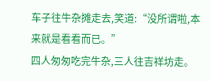车子往牛杂摊走去,笑道:“没所谓啦,本来就是看看而已。”
四人匆匆吃完牛杂,三人往吉祥坊走。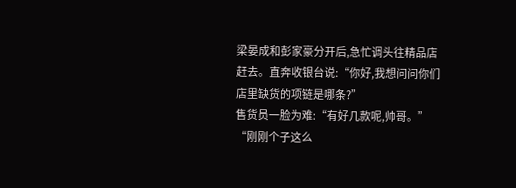梁晏成和彭家豪分开后,急忙调头往精品店赶去。直奔收银台说:“你好,我想问问你们店里缺货的项链是哪条?”
售货员一脸为难:“有好几款呢,帅哥。”
“刚刚个子这么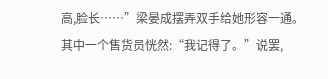高,脸长……”梁晏成摆弄双手给她形容一通。
其中一个售货员恍然:“我记得了。”说罢,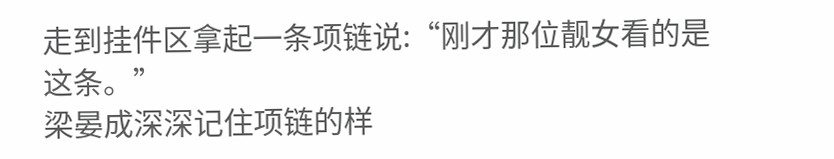走到挂件区拿起一条项链说:“刚才那位靓女看的是这条。”
梁晏成深深记住项链的样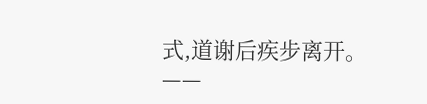式,道谢后疾步离开。
——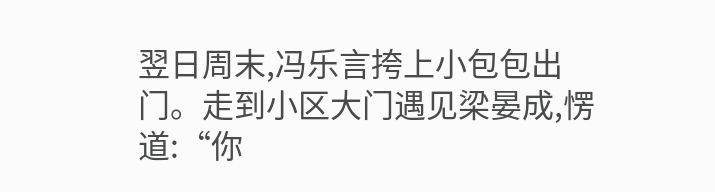翌日周末,冯乐言挎上小包包出门。走到小区大门遇见梁晏成,愣道:“你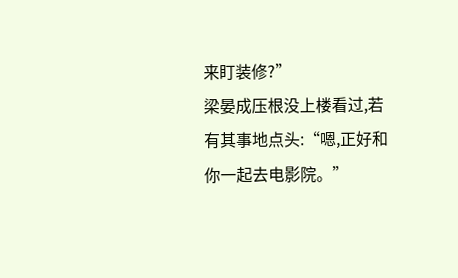来盯装修?”
梁晏成压根没上楼看过,若有其事地点头:“嗯,正好和你一起去电影院。”